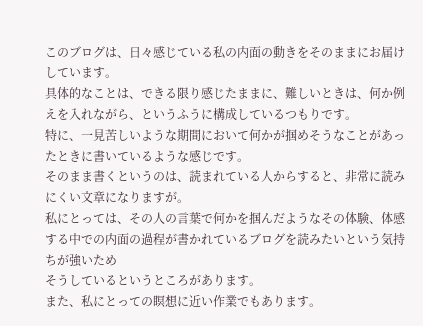このブログは、日々感じている私の内面の動きをそのままにお届けしています。
具体的なことは、できる限り感じたままに、難しいときは、何か例えを入れながら、というふうに構成しているつもりです。
特に、一見苦しいような期間において何かが掴めそうなことがあったときに書いているような感じです。
そのまま書くというのは、読まれている人からすると、非常に読みにくい文章になりますが。
私にとっては、その人の言葉で何かを掴んだようなその体験、体感する中での内面の過程が書かれているブログを読みたいという気持ちが強いため
そうしているというところがあります。
また、私にとっての瞑想に近い作業でもあります。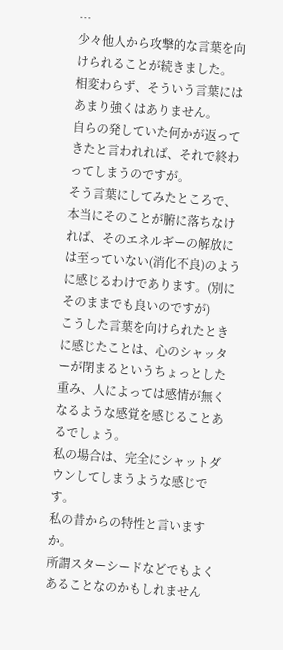…
少々他人から攻撃的な言葉を向けられることが続きました。
相変わらず、そういう言葉にはあまり強くはありません。
自らの発していた何かが返ってきたと言われれば、それで終わってしまうのですが。
そう言葉にしてみたところで、本当にそのことが腑に落ちなければ、そのエネルギーの解放には至っていない(消化不良)のように感じるわけであります。(別にそのままでも良いのですが)
こうした言葉を向けられたときに感じたことは、心のシャッターが閉まるというちょっとした重み、人によっては感情が無くなるような感覚を感じることあるでしょう。
私の場合は、完全にシャットダウンしてしまうような感じです。
私の昔からの特性と言いますか。
所謂スターシードなどでもよくあることなのかもしれません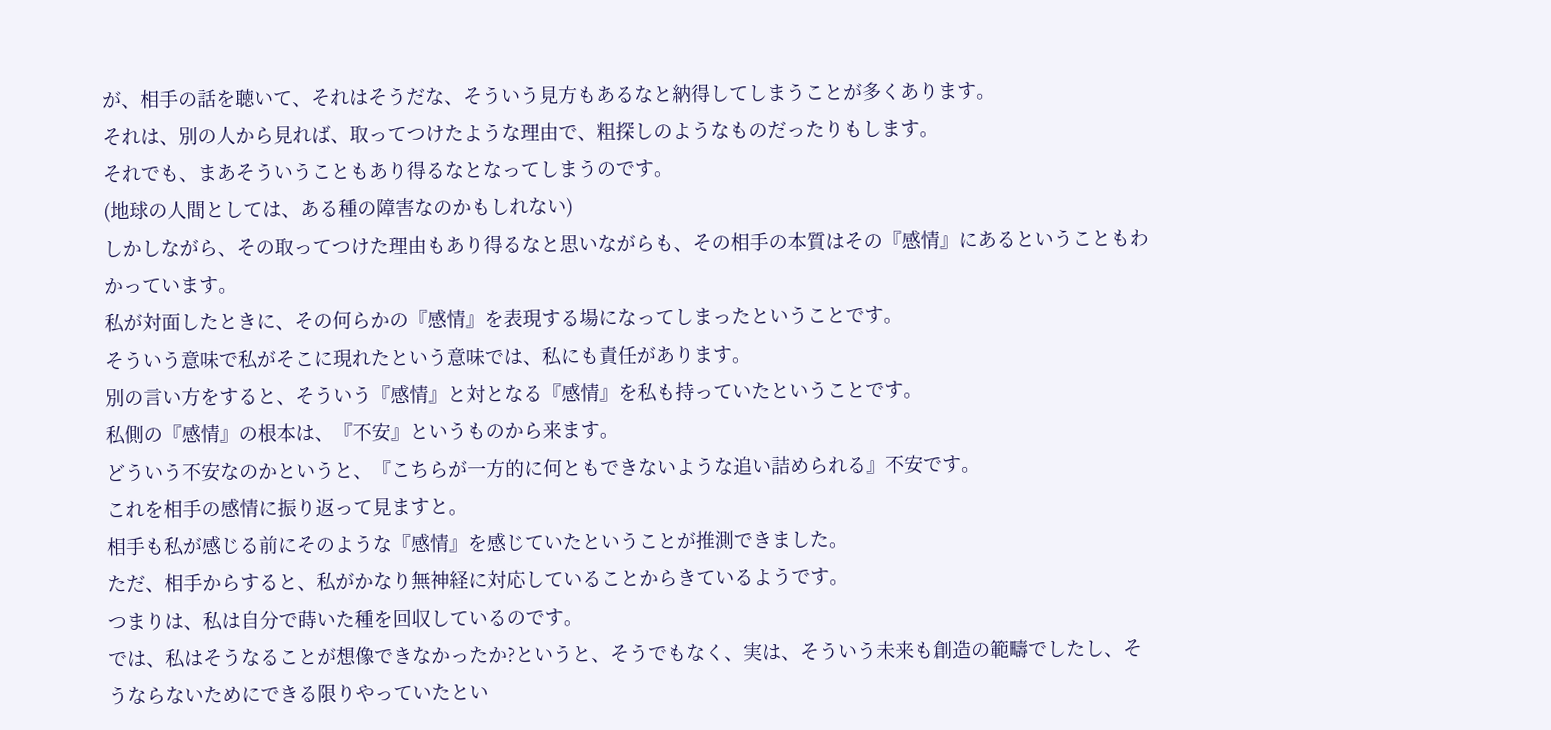が、相手の話を聴いて、それはそうだな、そういう見方もあるなと納得してしまうことが多くあります。
それは、別の人から見れば、取ってつけたような理由で、粗探しのようなものだったりもします。
それでも、まあそういうこともあり得るなとなってしまうのです。
(地球の人間としては、ある種の障害なのかもしれない)
しかしながら、その取ってつけた理由もあり得るなと思いながらも、その相手の本質はその『感情』にあるということもわかっています。
私が対面したときに、その何らかの『感情』を表現する場になってしまったということです。
そういう意味で私がそこに現れたという意味では、私にも責任があります。
別の言い方をすると、そういう『感情』と対となる『感情』を私も持っていたということです。
私側の『感情』の根本は、『不安』というものから来ます。
どういう不安なのかというと、『こちらが一方的に何ともできないような追い詰められる』不安です。
これを相手の感情に振り返って見ますと。
相手も私が感じる前にそのような『感情』を感じていたということが推測できました。
ただ、相手からすると、私がかなり無神経に対応していることからきているようです。
つまりは、私は自分で蒔いた種を回収しているのです。
では、私はそうなることが想像できなかったか?というと、そうでもなく、実は、そういう未来も創造の範疇でしたし、そうならないためにできる限りやっていたとい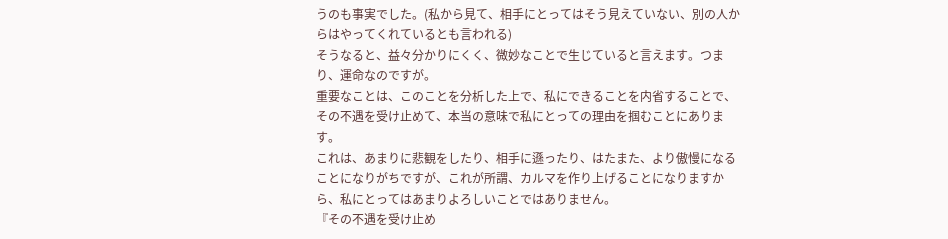うのも事実でした。(私から見て、相手にとってはそう見えていない、別の人からはやってくれているとも言われる)
そうなると、益々分かりにくく、微妙なことで生じていると言えます。つまり、運命なのですが。
重要なことは、このことを分析した上で、私にできることを内省することで、その不遇を受け止めて、本当の意味で私にとっての理由を掴むことにあります。
これは、あまりに悲観をしたり、相手に遜ったり、はたまた、より傲慢になることになりがちですが、これが所謂、カルマを作り上げることになりますから、私にとってはあまりよろしいことではありません。
『その不遇を受け止め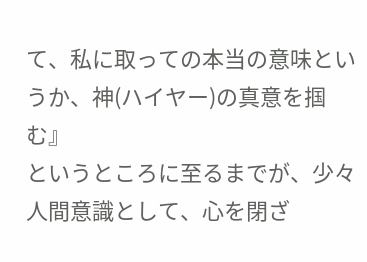て、私に取っての本当の意味というか、神(ハイヤー)の真意を掴む』
というところに至るまでが、少々人間意識として、心を閉ざ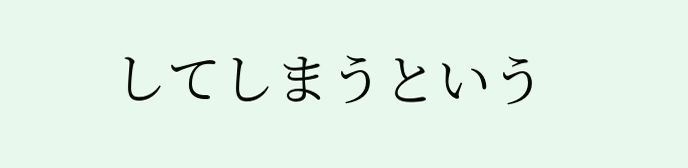してしまうという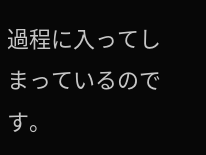過程に入ってしまっているのです。